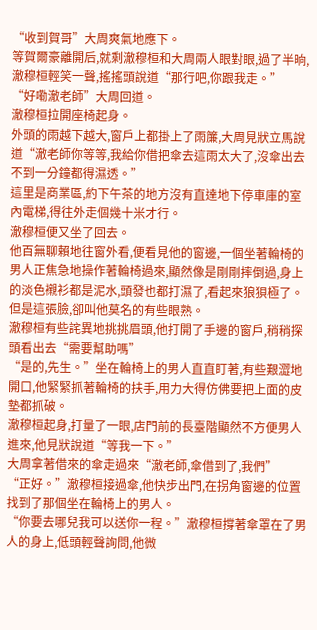“收到賀哥”大周爽氣地應下。
等賀爾豪離開后,就剩澈穆桓和大周兩人眼對眼,過了半晌,澈穆桓輕笑一聲,搖搖頭說道“那行吧,你跟我走。”
“好嘞澈老師”大周回道。
澈穆桓拉開座椅起身。
外頭的雨越下越大,窗戶上都掛上了雨簾,大周見狀立馬說道“澈老師你等等,我給你借把傘去這雨太大了,沒傘出去不到一分鐘都得濕透。”
這里是商業區,約下午茶的地方沒有直達地下停車庫的室內電梯,得往外走個幾十米才行。
澈穆桓便又坐了回去。
他百無聊賴地往窗外看,便看見他的窗邊,一個坐著輪椅的男人正焦急地操作著輪椅過來,顯然像是剛剛摔倒過,身上的淡色襯衫都是泥水,頭發也都打濕了,看起來狼狽極了。
但是這張臉,卻叫他莫名的有些眼熟。
澈穆桓有些詫異地挑挑眉頭,他打開了手邊的窗戶,稍稍探頭看出去“需要幫助嗎”
“是的,先生。”坐在輪椅上的男人直直盯著,有些艱澀地開口,他緊緊抓著輪椅的扶手,用力大得仿佛要把上面的皮墊都抓破。
澈穆桓起身,打量了一眼,店門前的長臺階顯然不方便男人進來,他見狀說道“等我一下。”
大周拿著借來的傘走過來“澈老師,傘借到了,我們”
“正好。”澈穆桓接過傘,他快步出門,在拐角窗邊的位置找到了那個坐在輪椅上的男人。
“你要去哪兒我可以送你一程。”澈穆桓撐著傘罩在了男人的身上,低頭輕聲詢問,他微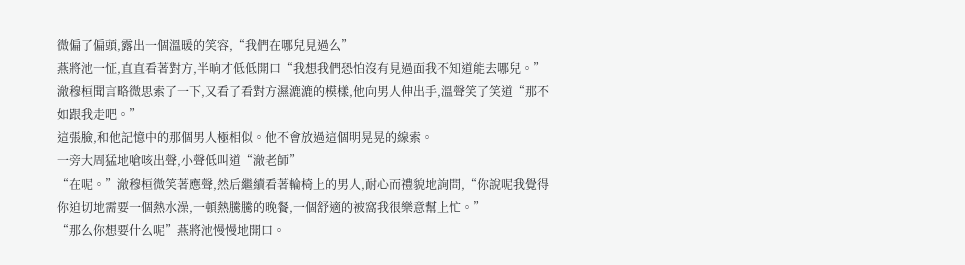微偏了偏頭,露出一個溫暖的笑容,“我們在哪兒見過么”
燕將池一怔,直直看著對方,半晌才低低開口“我想我們恐怕沒有見過面我不知道能去哪兒。”
澈穆桓聞言略微思索了一下,又看了看對方濕漉漉的模樣,他向男人伸出手,溫聲笑了笑道“那不如跟我走吧。”
這張臉,和他記憶中的那個男人極相似。他不會放過這個明晃晃的線索。
一旁大周猛地嗆咳出聲,小聲低叫道“澈老師”
“在呢。”澈穆桓微笑著應聲,然后繼續看著輪椅上的男人,耐心而禮貌地詢問,“你說呢我覺得你迫切地需要一個熱水澡,一頓熱騰騰的晚餐,一個舒適的被窩我很樂意幫上忙。”
“那么你想要什么呢”燕將池慢慢地開口。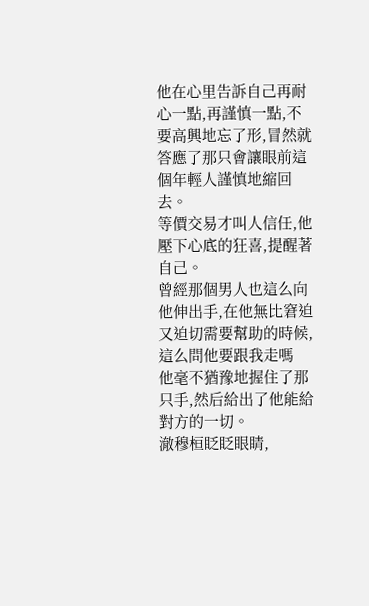他在心里告訴自己再耐心一點,再謹慎一點,不要高興地忘了形,冒然就答應了那只會讓眼前這個年輕人謹慎地縮回去。
等價交易才叫人信任,他壓下心底的狂喜,提醒著自己。
曾經那個男人也這么向他伸出手,在他無比窘迫又迫切需要幫助的時候,這么問他要跟我走嗎
他毫不猶豫地握住了那只手,然后給出了他能給對方的一切。
澈穆桓眨眨眼睛,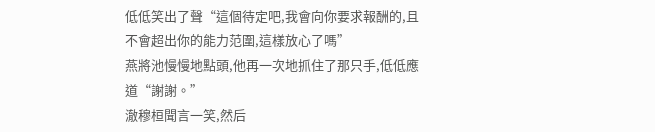低低笑出了聲“這個待定吧,我會向你要求報酬的,且不會超出你的能力范圍,這樣放心了嗎”
燕將池慢慢地點頭,他再一次地抓住了那只手,低低應道“謝謝。”
澈穆桓聞言一笑,然后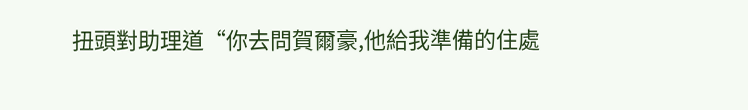扭頭對助理道“你去問賀爾豪,他給我準備的住處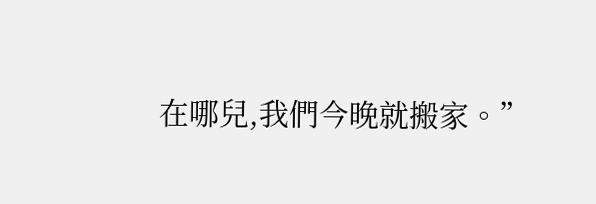在哪兒,我們今晚就搬家。”